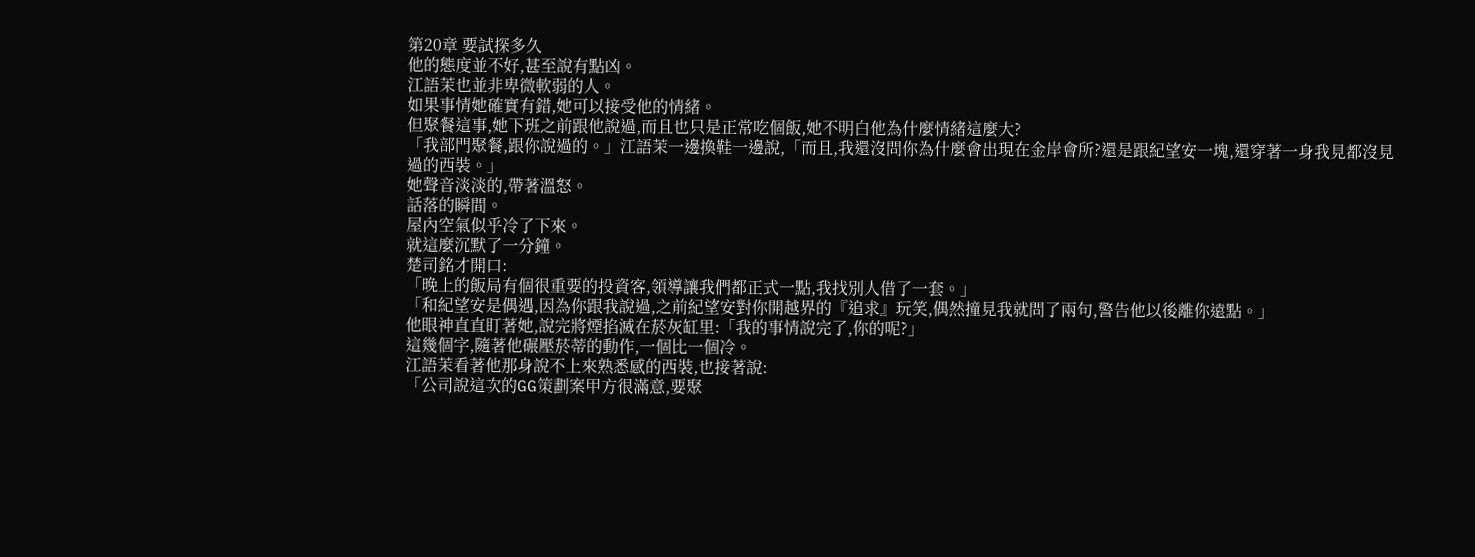第20章 要試探多久
他的態度並不好,甚至說有點凶。
江語茉也並非卑微軟弱的人。
如果事情她確實有錯,她可以接受他的情緒。
但聚餐這事,她下班之前跟他說過,而且也只是正常吃個飯,她不明白他為什麼情緒這麼大?
「我部門聚餐,跟你說過的。」江語茉一邊換鞋一邊說,「而且,我還沒問你為什麼會出現在金岸會所?還是跟紀望安一塊,還穿著一身我見都沒見過的西裝。」
她聲音淡淡的,帶著溫怒。
話落的瞬間。
屋內空氣似乎冷了下來。
就這麼沉默了一分鐘。
楚司銘才開口:
「晚上的飯局有個很重要的投資客,領導讓我們都正式一點,我找別人借了一套。」
「和紀望安是偶遇,因為你跟我說過,之前紀望安對你開越界的『追求』玩笑,偶然撞見我就問了兩句,警告他以後離你遠點。」
他眼神直直盯著她,說完將煙掐滅在菸灰缸里:「我的事情說完了,你的呢?」
這幾個字,隨著他碾壓菸蒂的動作,一個比一個冷。
江語茉看著他那身說不上來熟悉感的西裝,也接著說:
「公司說這次的GG策劃案甲方很滿意,要聚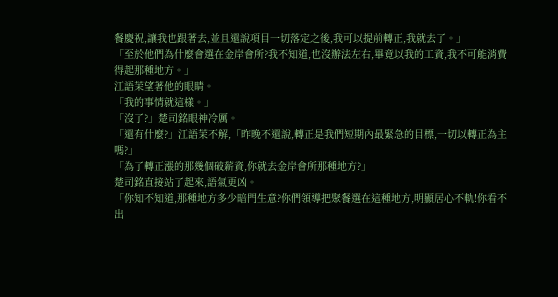餐慶祝,讓我也跟著去,並且還說項目一切落定之後,我可以提前轉正,我就去了。」
「至於他們為什麼會選在金岸會所?我不知道,也沒辦法左右,畢竟以我的工資,我不可能消費得起那種地方。」
江語茉望著他的眼睛。
「我的事情就這樣。」
「沒了?」楚司銘眼神冷厲。
「還有什麼?」江語茉不解,「昨晚不還說,轉正是我們短期內最緊急的目標,一切以轉正為主嗎?」
「為了轉正漲的那幾個破薪資,你就去金岸會所那種地方?」
楚司銘直接站了起來,語氣更凶。
「你知不知道,那種地方多少暗門生意?你們領導把聚餐選在這種地方,明顯居心不軌!你看不出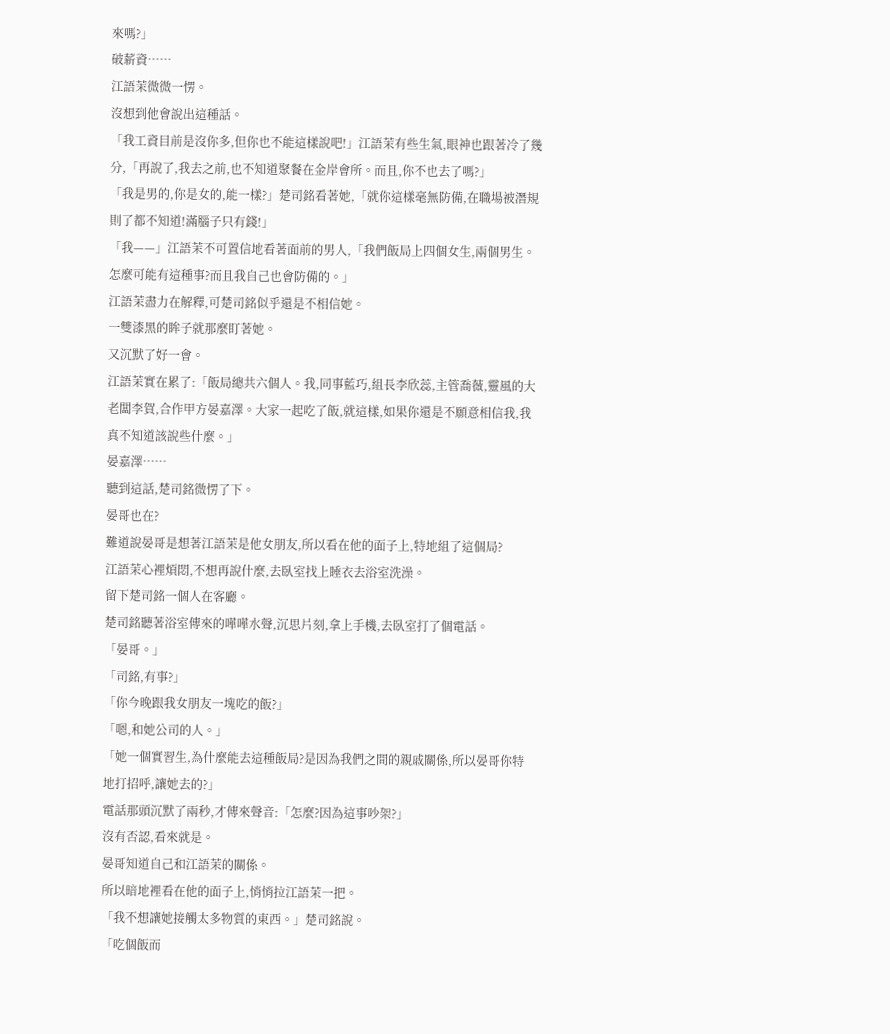來嗎?」
破薪資……
江語茉微微一愣。
沒想到他會說出這種話。
「我工資目前是沒你多,但你也不能這樣說吧!」江語茉有些生氣,眼神也跟著冷了幾分,「再說了,我去之前,也不知道聚餐在金岸會所。而且,你不也去了嗎?」
「我是男的,你是女的,能一樣?」楚司銘看著她,「就你這樣毫無防備,在職場被潛規則了都不知道!滿腦子只有錢!」
「我——」江語茉不可置信地看著面前的男人,「我們飯局上四個女生,兩個男生。怎麼可能有這種事?而且我自己也會防備的。」
江語茉盡力在解釋,可楚司銘似乎還是不相信她。
一雙漆黑的眸子就那麼盯著她。
又沉默了好一會。
江語茉實在累了:「飯局總共六個人。我,同事藍巧,組長李欣蕊,主管喬薇,靈風的大老闆李賀,合作甲方晏嘉澤。大家一起吃了飯,就這樣,如果你還是不願意相信我,我真不知道該說些什麼。」
晏嘉澤……
聽到這話,楚司銘微愣了下。
晏哥也在?
難道說晏哥是想著江語茉是他女朋友,所以看在他的面子上,特地組了這個局?
江語茉心裡煩悶,不想再說什麼,去臥室找上睡衣去浴室洗澡。
留下楚司銘一個人在客廳。
楚司銘聽著浴室傳來的嘩嘩水聲,沉思片刻,拿上手機,去臥室打了個電話。
「晏哥。」
「司銘,有事?」
「你今晚跟我女朋友一塊吃的飯?」
「嗯,和她公司的人。」
「她一個實習生,為什麼能去這種飯局?是因為我們之間的親戚關係,所以晏哥你特地打招呼,讓她去的?」
電話那頭沉默了兩秒,才傳來聲音:「怎麼?因為這事吵架?」
沒有否認,看來就是。
晏哥知道自己和江語茉的關係。
所以暗地裡看在他的面子上,悄悄拉江語茉一把。
「我不想讓她接觸太多物質的東西。」楚司銘說。
「吃個飯而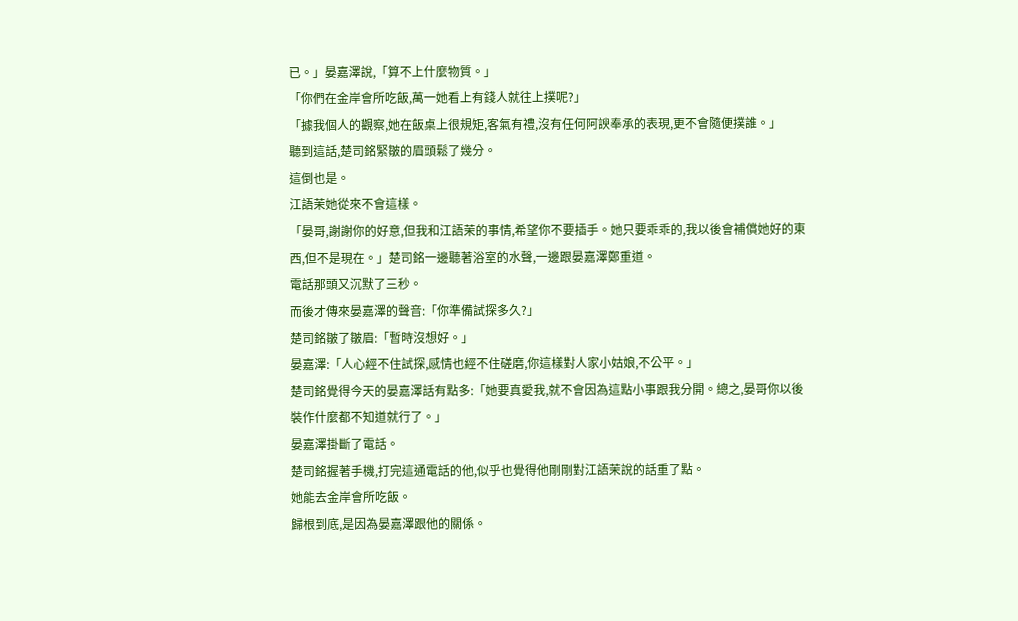已。」晏嘉澤說,「算不上什麼物質。」
「你們在金岸會所吃飯,萬一她看上有錢人就往上撲呢?」
「據我個人的觀察,她在飯桌上很規矩,客氣有禮,沒有任何阿諛奉承的表現,更不會隨便撲誰。」
聽到這話,楚司銘緊皺的眉頭鬆了幾分。
這倒也是。
江語茉她從來不會這樣。
「晏哥,謝謝你的好意,但我和江語茉的事情,希望你不要插手。她只要乖乖的,我以後會補償她好的東西,但不是現在。」楚司銘一邊聽著浴室的水聲,一邊跟晏嘉澤鄭重道。
電話那頭又沉默了三秒。
而後才傳來晏嘉澤的聲音:「你準備試探多久?」
楚司銘皺了皺眉:「暫時沒想好。」
晏嘉澤:「人心經不住試探,感情也經不住磋磨,你這樣對人家小姑娘,不公平。」
楚司銘覺得今天的晏嘉澤話有點多:「她要真愛我,就不會因為這點小事跟我分開。總之,晏哥你以後裝作什麼都不知道就行了。」
晏嘉澤掛斷了電話。
楚司銘握著手機,打完這通電話的他,似乎也覺得他剛剛對江語茉說的話重了點。
她能去金岸會所吃飯。
歸根到底,是因為晏嘉澤跟他的關係。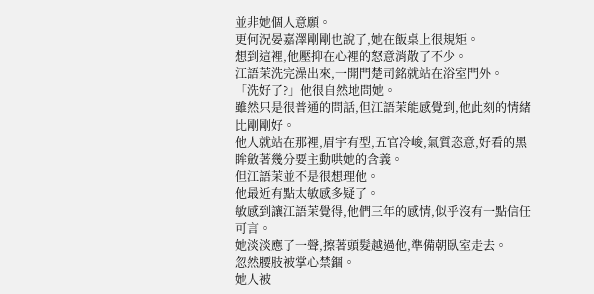並非她個人意願。
更何況晏嘉澤剛剛也說了,她在飯桌上很規矩。
想到這裡,他壓抑在心裡的怒意消散了不少。
江語茉洗完澡出來,一開門楚司銘就站在浴室門外。
「洗好了?」他很自然地問她。
雖然只是很普通的問話,但江語茉能感覺到,他此刻的情緒比剛剛好。
他人就站在那裡,眉宇有型,五官冷峻,氣質恣意,好看的黑眸斂著幾分要主動哄她的含義。
但江語茉並不是很想理他。
他最近有點太敏感多疑了。
敏感到讓江語茉覺得,他們三年的感情,似乎沒有一點信任可言。
她淡淡應了一聲,擦著頭髮越過他,準備朝臥室走去。
忽然腰肢被掌心禁錮。
她人被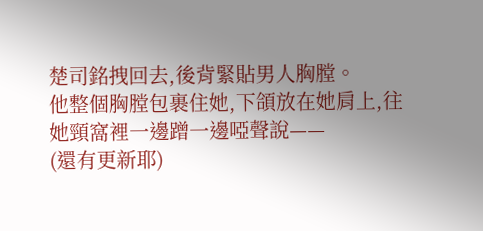楚司銘拽回去,後背緊貼男人胸膛。
他整個胸膛包裹住她,下頜放在她肩上,往她頸窩裡一邊蹭一邊啞聲說——
(還有更新耶)